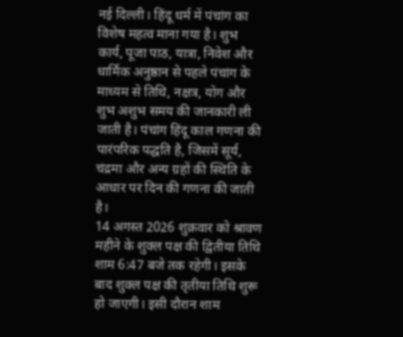नई दिल्ली। हिंदू धर्म में पंचांग का विशेष महत्व माना गया है। शुभ कार्य, पूजा पाठ, यात्रा, निवेश और धार्मिक अनुष्ठान से पहले पंचांग के माध्यम से तिथि, नक्षत्र, योग और शुभ अशुभ समय की जानकारी ली जाती है। पंचांग हिंदू काल गणना की पारंपरिक पद्धति है, जिसमें सूर्य, चंद्रमा और अन्य ग्रहों की स्थिति के आधार पर दिन की गणना की जाती है।
14 अगस्त 2026 शुक्रवार को श्रावण महीने के शुक्ल पक्ष की द्वितीया तिथि शाम 6:47 बजे तक रहेगी। इसके बाद शुक्ल पक्ष की तृतीया तिथि शुरू हो जाएगी। इसी दौरान शाम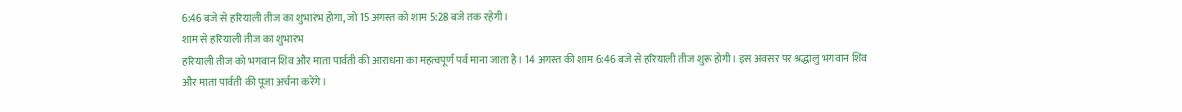6:46 बजे से हरियाली तीज का शुभारंभ होगा, जो 15 अगस्त को शाम 5:28 बजे तक रहेगी।
शाम से हरियाली तीज का शुभारंभ
हरियाली तीज को भगवान शिव और माता पार्वती की आराधना का महत्वपूर्ण पर्व माना जाता है। 14 अगस्त की शाम 6:46 बजे से हरियाली तीज शुरू होगी। इस अवसर पर श्रद्धालु भगवान शिव और माता पार्वती की पूजा अर्चना करेंगे।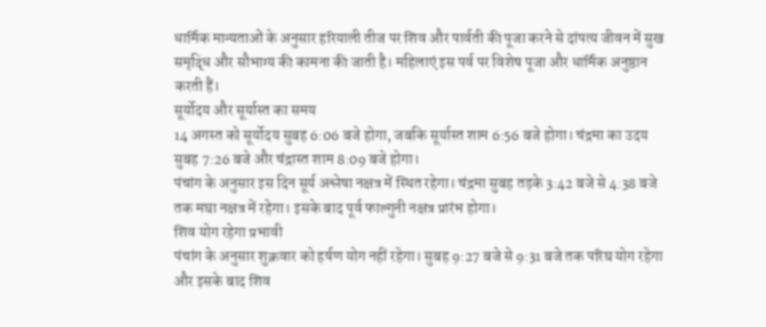धार्मिक मान्यताओं के अनुसार हरियाली तीज पर शिव और पार्वती की पूजा करने से दांपत्य जीवन में सुख समृद्धि और सौभाग्य की कामना की जाती है। महिलाएं इस पर्व पर विशेष पूजा और धार्मिक अनुष्ठान करती हैं।
सूर्योदय और सूर्यास्त का समय
14 अगस्त को सूर्योदय सुबह 6:06 बजे होगा, जबकि सूर्यास्त शाम 6:56 बजे होगा। चंद्रमा का उदय सुबह 7:26 बजे और चंद्रास्त शाम 8:09 बजे होगा।
पंचांग के अनुसार इस दिन सूर्य अश्लेषा नक्षत्र में स्थित रहेगा। चंद्रमा सुबह तड़के 3:42 बजे से 4:38 बजे तक मघा नक्षत्र में रहेगा। इसके बाद पूर्व फाल्गुनी नक्षत्र प्रारंभ होगा।
शिव योग रहेगा प्रभावी
पंचांग के अनुसार शुक्रवार को हर्षण योग नहीं रहेगा। सुबह 9:27 बजे से 9:31 बजे तक परिघ योग रहेगा और इसके बाद शिव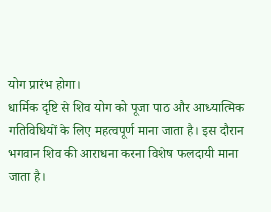योग प्रारंभ होगा।
धार्मिक दृष्टि से शिव योग को पूजा पाठ और आध्यात्मिक गतिविधियों के लिए महत्वपूर्ण माना जाता है। इस दौरान भगवान शिव की आराधना करना विशेष फलदायी माना जाता है।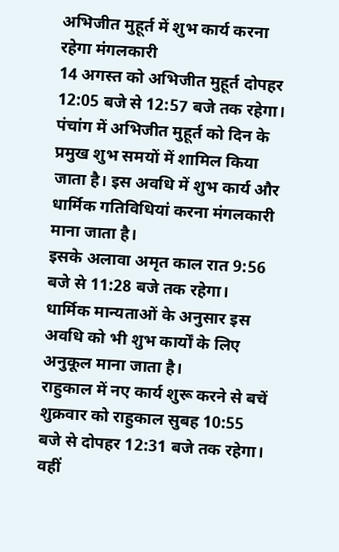अभिजीत मुहूर्त में शुभ कार्य करना रहेगा मंगलकारी
14 अगस्त को अभिजीत मुहूर्त दोपहर 12:05 बजे से 12:57 बजे तक रहेगा। पंचांग में अभिजीत मुहूर्त को दिन के प्रमुख शुभ समयों में शामिल किया जाता है। इस अवधि में शुभ कार्य और धार्मिक गतिविधियां करना मंगलकारी माना जाता है।
इसके अलावा अमृत काल रात 9:56 बजे से 11:28 बजे तक रहेगा। धार्मिक मान्यताओं के अनुसार इस अवधि को भी शुभ कार्यों के लिए अनुकूल माना जाता है।
राहुकाल में नए कार्य शुरू करने से बचें
शुक्रवार को राहुकाल सुबह 10:55 बजे से दोपहर 12:31 बजे तक रहेगा। वहीं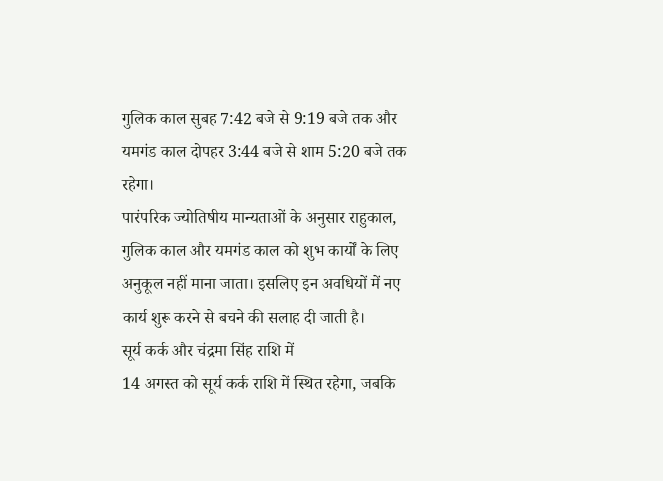गुलिक काल सुबह 7:42 बजे से 9:19 बजे तक और यमगंड काल दोपहर 3:44 बजे से शाम 5:20 बजे तक रहेगा।
पारंपरिक ज्योतिषीय मान्यताओं के अनुसार राहुकाल, गुलिक काल और यमगंड काल को शुभ कार्यों के लिए अनुकूल नहीं माना जाता। इसलिए इन अवधियों में नए कार्य शुरू करने से बचने की सलाह दी जाती है।
सूर्य कर्क और चंद्रमा सिंह राशि में
14 अगस्त को सूर्य कर्क राशि में स्थित रहेगा, जबकि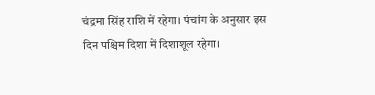चंद्रमा सिंह राशि में रहेगा। पंचांग के अनुसार इस दिन पश्चिम दिशा में दिशाशूल रहेगा।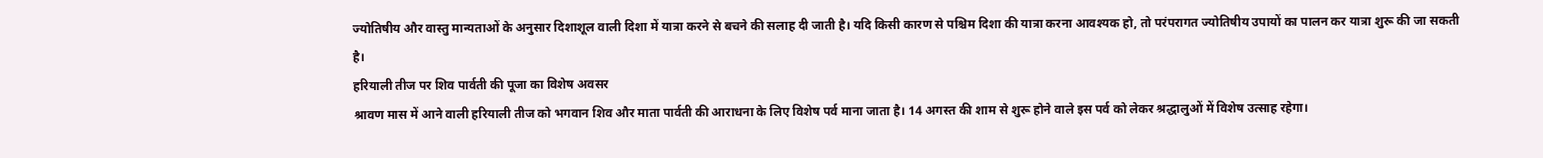ज्योतिषीय और वास्तु मान्यताओं के अनुसार दिशाशूल वाली दिशा में यात्रा करने से बचने की सलाह दी जाती है। यदि किसी कारण से पश्चिम दिशा की यात्रा करना आवश्यक हो, तो परंपरागत ज्योतिषीय उपायों का पालन कर यात्रा शुरू की जा सकती है।
हरियाली तीज पर शिव पार्वती की पूजा का विशेष अवसर
श्रावण मास में आने वाली हरियाली तीज को भगवान शिव और माता पार्वती की आराधना के लिए विशेष पर्व माना जाता है। 14 अगस्त की शाम से शुरू होने वाले इस पर्व को लेकर श्रद्धालुओं में विशेष उत्साह रहेगा।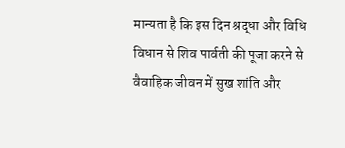मान्यता है कि इस दिन श्रद्धा और विधि विधान से शिव पार्वती की पूजा करने से वैवाहिक जीवन में सुख शांति और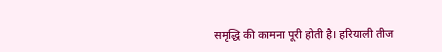समृद्धि की कामना पूरी होती है। हरियाली तीज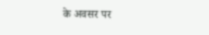के अवसर पर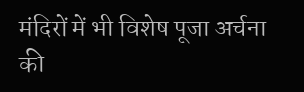मंदिरों में भी विशेष पूजा अर्चना की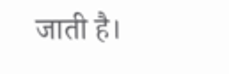जाती है।